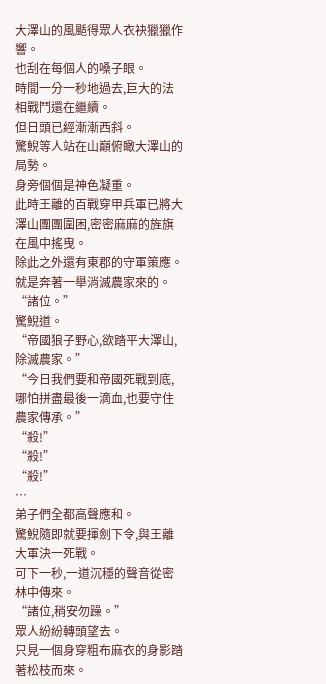大澤山的風颳得眾人衣袂獵獵作響。
也刮在每個人的嗓子眼。
時間一分一秒地過去,巨大的法相戰鬥還在繼續。
但日頭已經漸漸西斜。
驚鯢等人站在山巔俯瞰大澤山的局勢。
身旁個個是神色凝重。
此時王離的百戰穿甲兵軍已將大澤山團團圍困,密密麻麻的旌旗在風中搖曳。
除此之外還有東郡的守軍策應。
就是奔著一舉消滅農家來的。
“諸位。”
驚鯢道。
“帝國狼子野心,欲踏平大澤山,除滅農家。”
“今日我們要和帝國死戰到底,哪怕拼盡最後一滴血,也要守住農家傳承。”
“殺!”
“殺!”
“殺!”
…
弟子們全都高聲應和。
驚鯢隨即就要揮劍下令,與王離大軍決一死戰。
可下一秒,一道沉穩的聲音從密林中傳來。
“諸位,稍安勿躁。”
眾人紛紛轉頭望去。
只見一個身穿粗布麻衣的身影踏著松枝而來。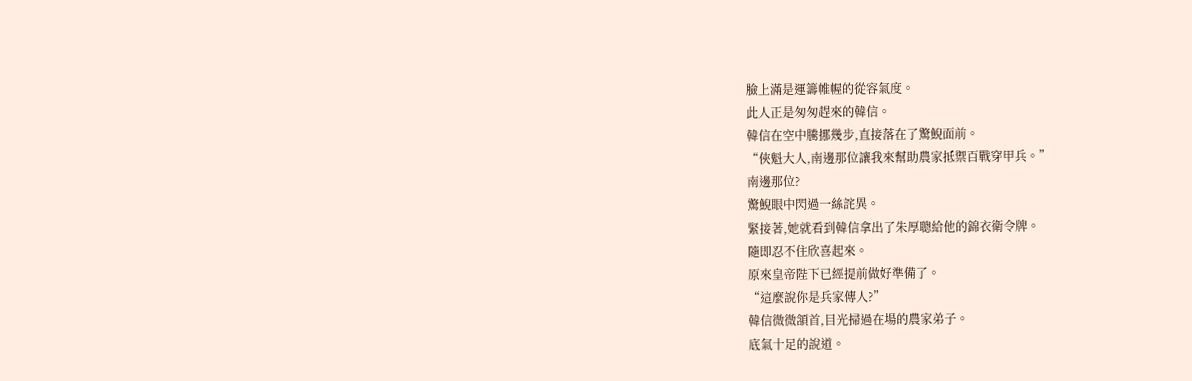臉上滿是運籌帷幄的從容氣度。
此人正是匆匆趕來的韓信。
韓信在空中騰挪幾步,直接落在了驚鯢面前。
“俠魁大人,南邊那位讓我來幫助農家抵禦百戰穿甲兵。”
南邊那位?
驚鯢眼中閃過一絲詫異。
緊接著,她就看到韓信拿出了朱厚聰給他的錦衣衛令牌。
隨即忍不住欣喜起來。
原來皇帝陛下已經提前做好準備了。
“這麼說你是兵家傳人?”
韓信微微頷首,目光掃過在場的農家弟子。
底氣十足的說道。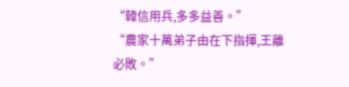“韓信用兵,多多益善。”
“農家十萬弟子由在下指揮,王離必敗。”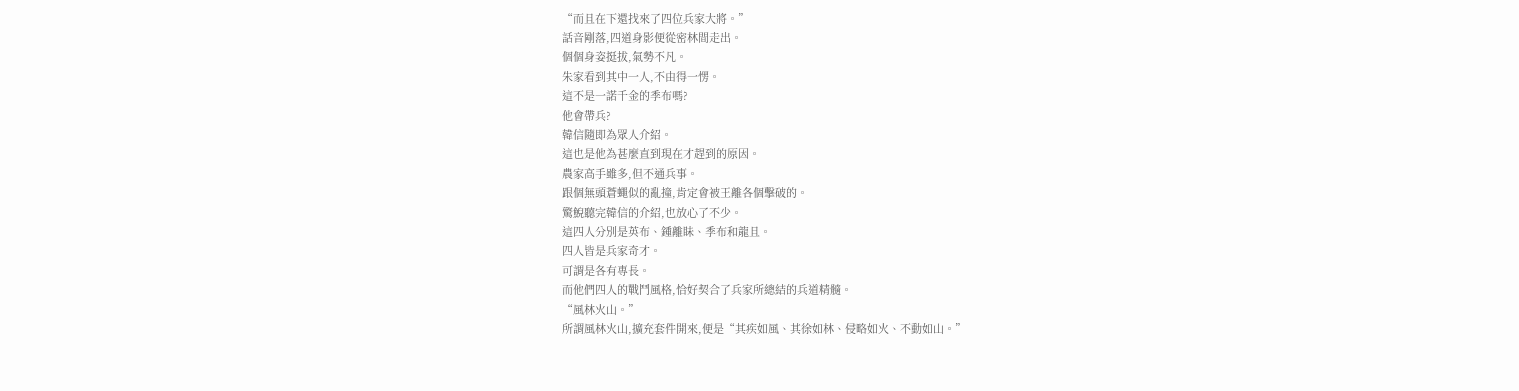“而且在下還找來了四位兵家大將。”
話音剛落,四道身影便從密林間走出。
個個身姿挺拔,氣勢不凡。
朱家看到其中一人,不由得一愣。
這不是一諾千金的季布嗎?
他會帶兵?
韓信隨即為眾人介紹。
這也是他為甚麼直到現在才趕到的原因。
農家高手雖多,但不通兵事。
跟個無頭蒼蠅似的亂撞,肯定會被王離各個擊破的。
驚鯢聽完韓信的介紹,也放心了不少。
這四人分別是英布、鍾離眛、季布和龍且。
四人皆是兵家奇才。
可謂是各有專長。
而他們四人的戰鬥風格,恰好契合了兵家所總結的兵道精髓。
“風林火山。”
所謂風林火山,擴充套件開來,便是“其疾如風、其徐如林、侵略如火、不動如山。”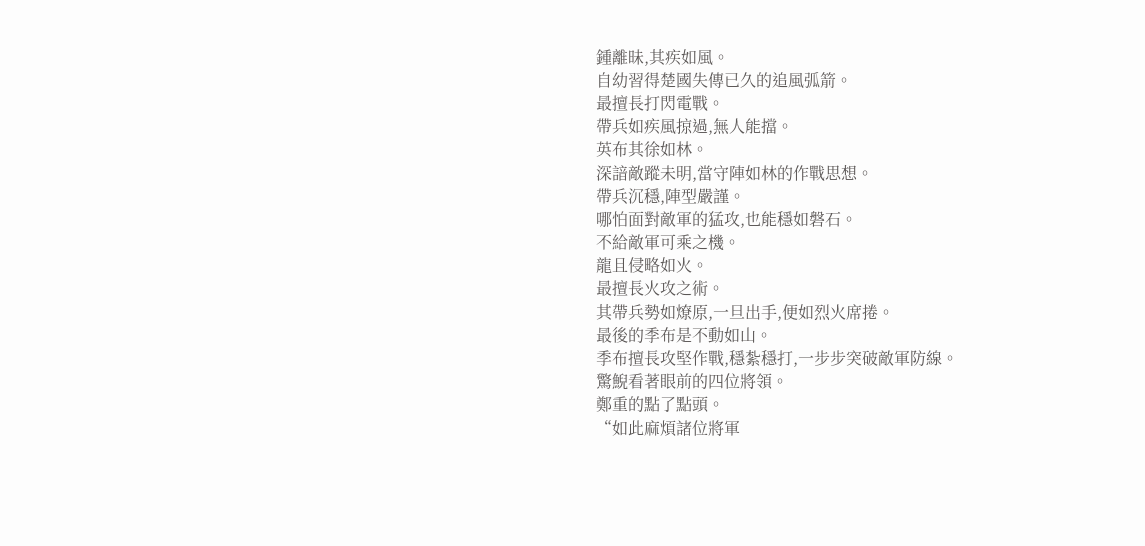鍾離昧,其疾如風。
自幼習得楚國失傳已久的追風弧箭。
最擅長打閃電戰。
帶兵如疾風掠過,無人能擋。
英布其徐如林。
深諳敵蹤未明,當守陣如林的作戰思想。
帶兵沉穩,陣型嚴謹。
哪怕面對敵軍的猛攻,也能穩如磐石。
不給敵軍可乘之機。
龍且侵略如火。
最擅長火攻之術。
其帶兵勢如燎原,一旦出手,便如烈火席捲。
最後的季布是不動如山。
季布擅長攻堅作戰,穩紮穩打,一步步突破敵軍防線。
驚鯢看著眼前的四位將領。
鄭重的點了點頭。
“如此麻煩諸位將軍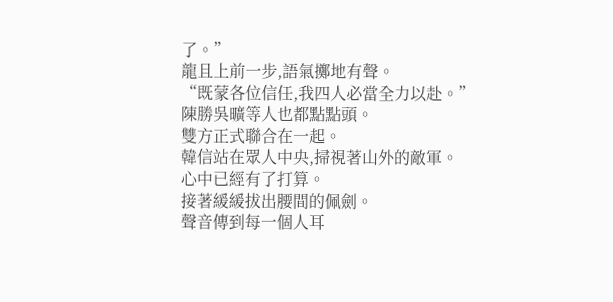了。”
龍且上前一步,語氣擲地有聲。
“既蒙各位信任,我四人必當全力以赴。”
陳勝吳曠等人也都點點頭。
雙方正式聯合在一起。
韓信站在眾人中央,掃視著山外的敵軍。
心中已經有了打算。
接著緩緩拔出腰間的佩劍。
聲音傳到每一個人耳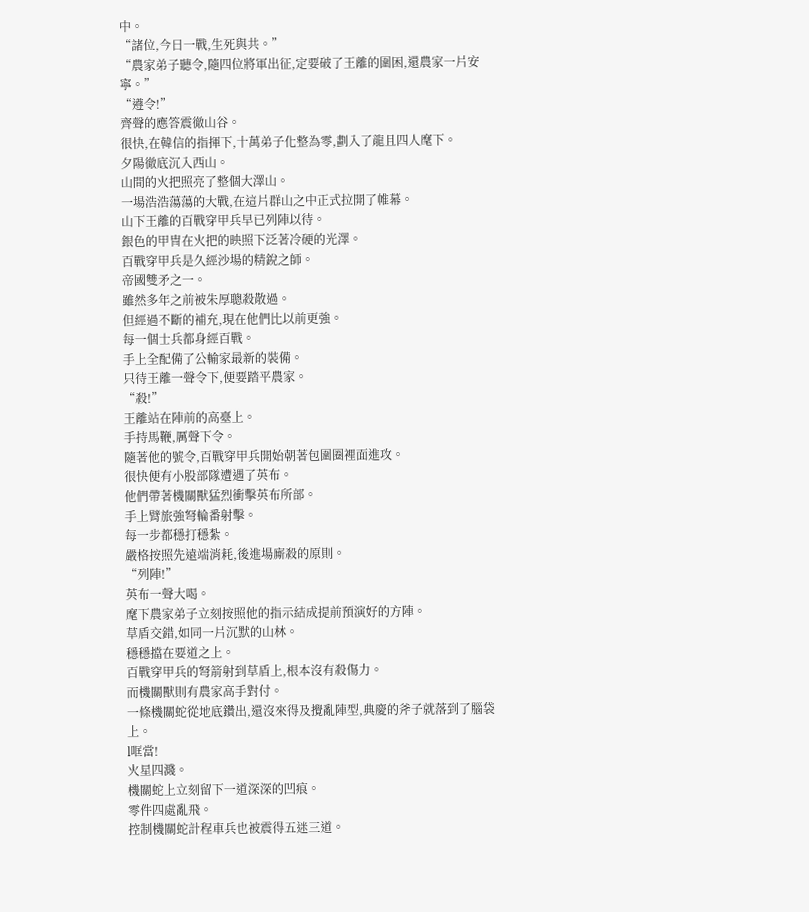中。
“諸位,今日一戰,生死與共。”
“農家弟子聽令,隨四位將軍出征,定要破了王離的圍困,還農家一片安寧。”
“遵令!”
齊聲的應答震徹山谷。
很快,在韓信的指揮下,十萬弟子化整為零,劃入了龍且四人麾下。
夕陽徹底沉入西山。
山間的火把照亮了整個大澤山。
一場浩浩蕩蕩的大戰,在這片群山之中正式拉開了帷幕。
山下王離的百戰穿甲兵早已列陣以待。
銀色的甲冑在火把的映照下泛著冷硬的光澤。
百戰穿甲兵是久經沙場的精銳之師。
帝國雙矛之一。
雖然多年之前被朱厚聰殺散過。
但經過不斷的補充,現在他們比以前更強。
每一個士兵都身經百戰。
手上全配備了公輸家最新的裝備。
只待王離一聲令下,便要踏平農家。
“殺!”
王離站在陣前的高臺上。
手持馬鞭,厲聲下令。
隨著他的號令,百戰穿甲兵開始朝著包圍圈裡面進攻。
很快便有小股部隊遭遇了英布。
他們帶著機關獸猛烈衝擊英布所部。
手上臂旅強弩輪番射擊。
每一步都穩打穩紮。
嚴格按照先遠端消耗,後進場廝殺的原則。
“列陣!”
英布一聲大喝。
麾下農家弟子立刻按照他的指示結成提前預演好的方陣。
草盾交錯,如同一片沉默的山林。
穩穩擋在要道之上。
百戰穿甲兵的弩箭射到草盾上,根本沒有殺傷力。
而機關獸則有農家高手對付。
一條機關蛇從地底鑽出,還沒來得及攪亂陣型,典慶的斧子就落到了腦袋上。
l哐當!
火星四濺。
機關蛇上立刻留下一道深深的凹痕。
零件四處亂飛。
控制機關蛇計程車兵也被震得五迷三道。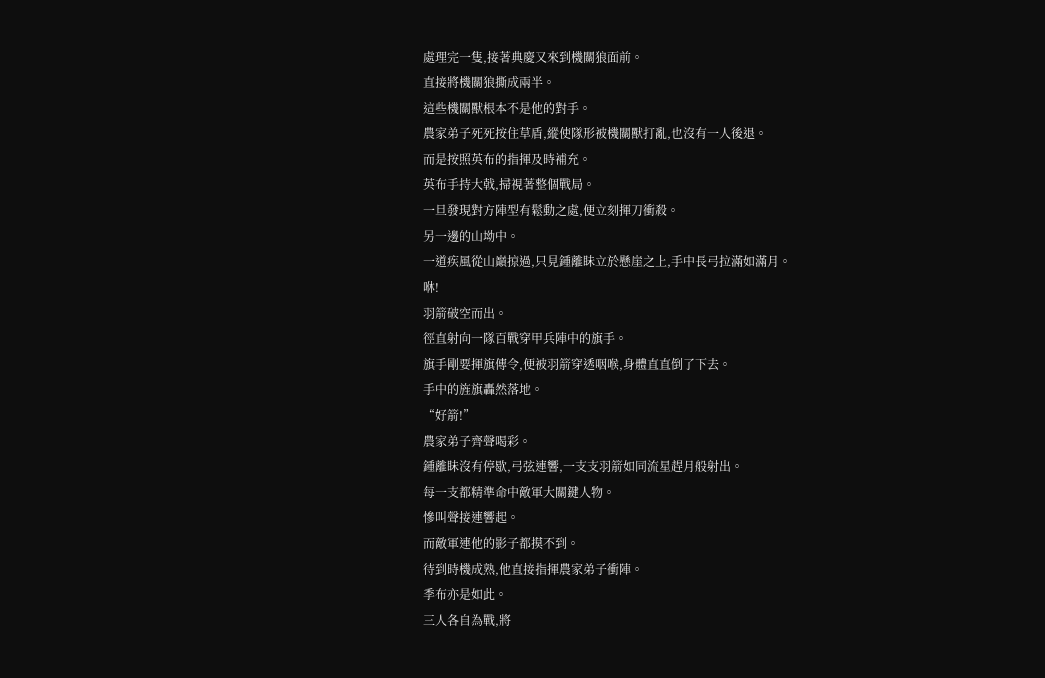處理完一隻,接著典慶又來到機關狼面前。
直接將機關狼撕成兩半。
這些機關獸根本不是他的對手。
農家弟子死死按住草盾,縱使隊形被機關獸打亂,也沒有一人後退。
而是按照英布的指揮及時補充。
英布手持大戟,掃視著整個戰局。
一旦發現對方陣型有鬆動之處,便立刻揮刀衝殺。
另一邊的山坳中。
一道疾風從山巔掠過,只見鍾離眛立於懸崖之上,手中長弓拉滿如滿月。
咻!
羽箭破空而出。
徑直射向一隊百戰穿甲兵陣中的旗手。
旗手剛要揮旗傳令,便被羽箭穿透咽喉,身體直直倒了下去。
手中的旌旗轟然落地。
“好箭!”
農家弟子齊聲喝彩。
鍾離眛沒有停歇,弓弦連響,一支支羽箭如同流星趕月般射出。
每一支都精準命中敵軍大關鍵人物。
慘叫聲接連響起。
而敵軍連他的影子都摸不到。
待到時機成熟,他直接指揮農家弟子衝陣。
季布亦是如此。
三人各自為戰,將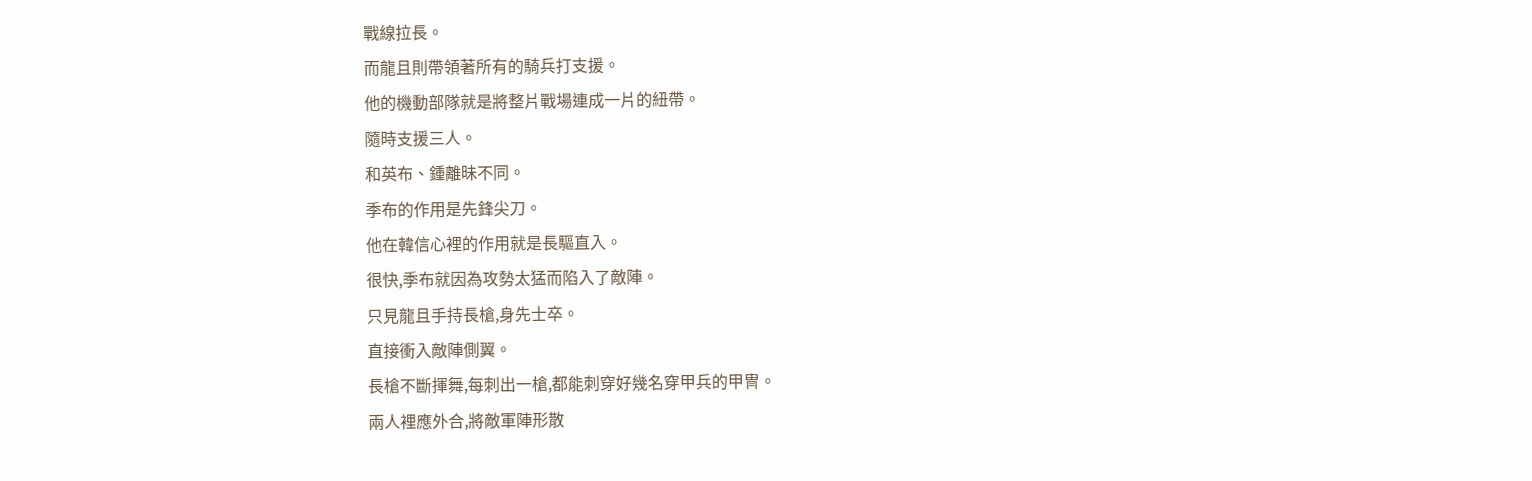戰線拉長。
而龍且則帶領著所有的騎兵打支援。
他的機動部隊就是將整片戰場連成一片的紐帶。
隨時支援三人。
和英布、鍾離昧不同。
季布的作用是先鋒尖刀。
他在韓信心裡的作用就是長驅直入。
很快,季布就因為攻勢太猛而陷入了敵陣。
只見龍且手持長槍,身先士卒。
直接衝入敵陣側翼。
長槍不斷揮舞,每刺出一槍,都能刺穿好幾名穿甲兵的甲冑。
兩人裡應外合,將敵軍陣形散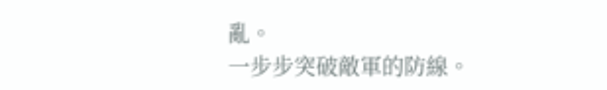亂。
一步步突破敵軍的防線。